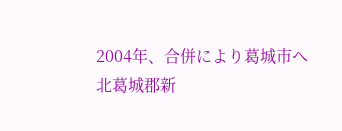2004年、合併により葛城市へ
北葛城郡新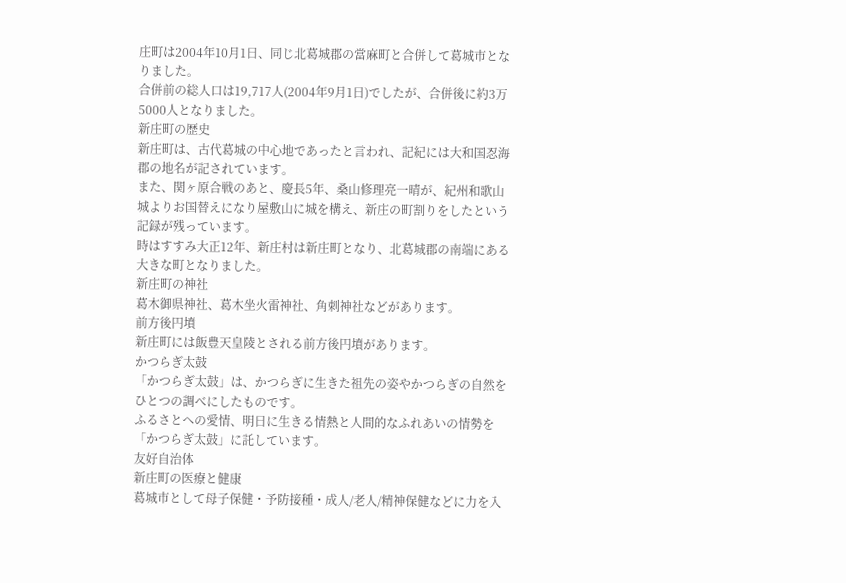庄町は2004年10月1日、同じ北葛城郡の當麻町と合併して葛城市となりました。
合併前の総人口は19,717人(2004年9月1日)でしたが、合併後に約3万5000人となりました。
新庄町の歴史
新庄町は、古代葛城の中心地であったと言われ、記紀には大和国忍海郡の地名が記されています。
また、関ヶ原合戦のあと、慶長5年、桑山修理亮一晴が、紀州和歌山城よりお国替えになり屋敷山に城を構え、新庄の町割りをしたという記録が残っています。
時はすすみ大正12年、新庄村は新庄町となり、北葛城郡の南端にある大きな町となりました。
新庄町の神社
葛木御県神社、葛木坐火雷神社、角刺神社などがあります。
前方後円墳
新庄町には飯豊天皇陵とされる前方後円墳があります。
かつらぎ太鼓
「かつらぎ太鼓」は、かつらぎに生きた祖先の姿やかつらぎの自然をひとつの調べにしたものです。
ふるさとへの愛情、明日に生きる情熱と人間的なふれあいの情勢を「かつらぎ太鼓」に託しています。
友好自治体
新庄町の医療と健康
葛城市として母子保健・予防接種・成人/老人/精神保健などに力を入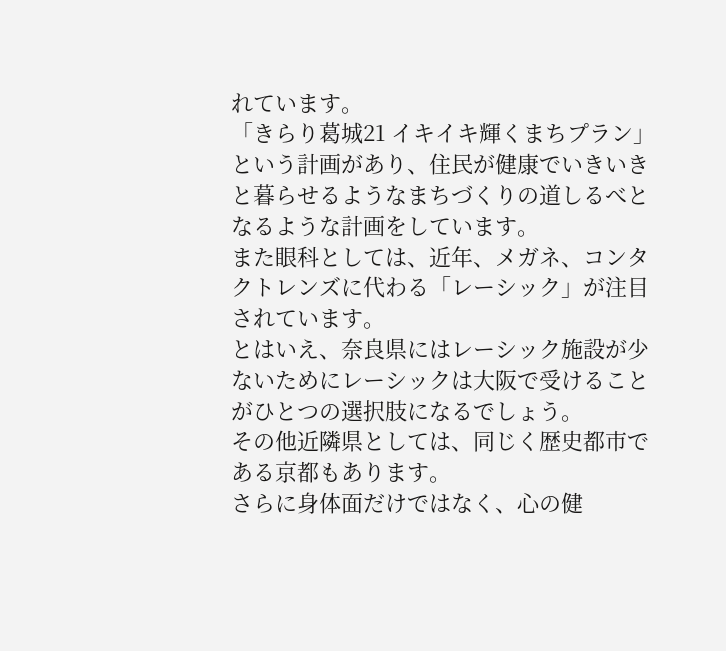れています。
「きらり葛城21 イキイキ輝くまちプラン」という計画があり、住民が健康でいきいきと暮らせるようなまちづくりの道しるべとなるような計画をしています。
また眼科としては、近年、メガネ、コンタクトレンズに代わる「レーシック」が注目されています。
とはいえ、奈良県にはレーシック施設が少ないためにレーシックは大阪で受けることがひとつの選択肢になるでしょう。
その他近隣県としては、同じく歴史都市である京都もあります。
さらに身体面だけではなく、心の健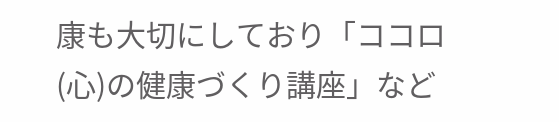康も大切にしており「ココロ(心)の健康づくり講座」など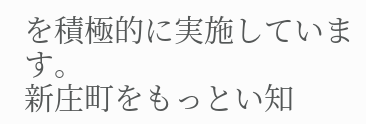を積極的に実施しています。
新庄町をもっとい知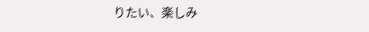りたい、楽しみ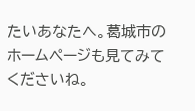たいあなたへ。葛城市のホームページも見てみてくださいね。